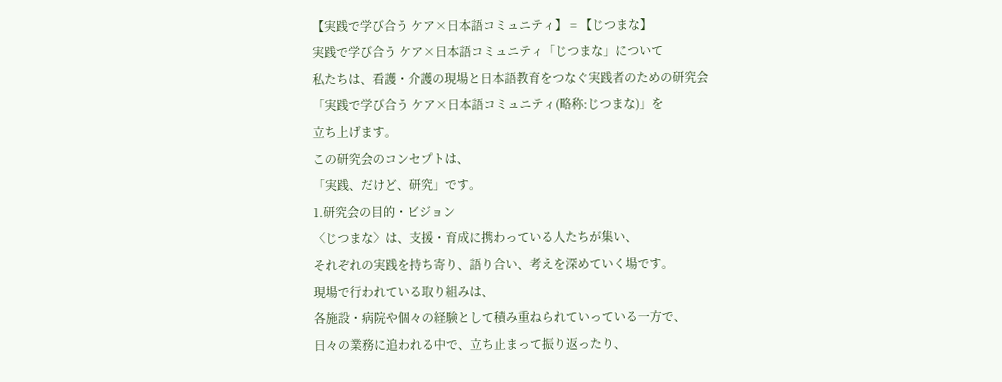【実践で学び合う ケア×日本語コミュニティ】 = 【じつまな】
実践で学び合う ケア×日本語コミュニティ「じつまな」について
私たちは、看護・介護の現場と日本語教育をつなぐ実践者のための研究会
「実践で学び合う ケア×日本語コミュニティ(略称:じつまな)」を
立ち上げます。
この研究会のコンセプトは、
「実践、だけど、研究」です。
1.研究会の目的・ビジョン
〈じつまな〉は、支援・育成に携わっている人たちが集い、
それぞれの実践を持ち寄り、語り合い、考えを深めていく場です。
現場で行われている取り組みは、
各施設・病院や個々の経験として積み重ねられていっている一方で、
日々の業務に追われる中で、立ち止まって振り返ったり、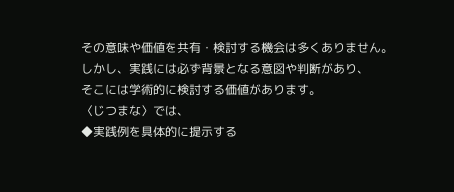その意味や価値を共有・検討する機会は多くありません。
しかし、実践には必ず背景となる意図や判断があり、
そこには学術的に検討する価値があります。
〈じつまな〉では、
◆実践例を具体的に提示する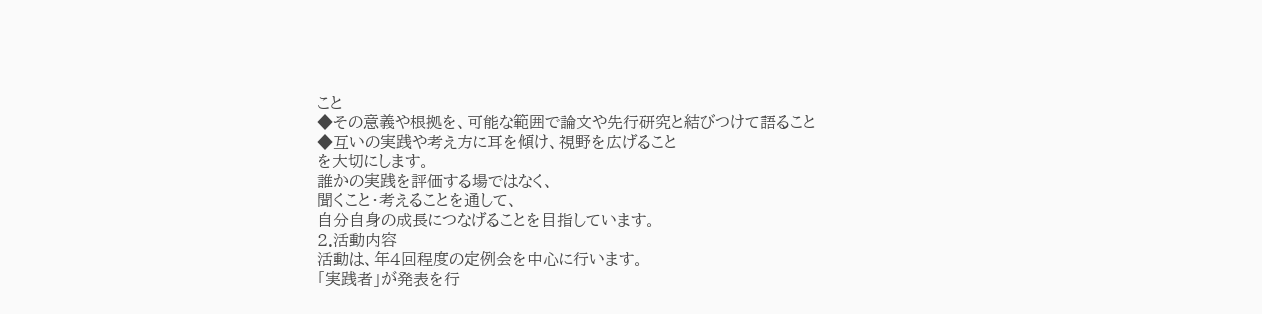こと
◆その意義や根拠を、可能な範囲で論文や先行研究と結びつけて語ること
◆互いの実践や考え方に耳を傾け、視野を広げること
を大切にします。
誰かの実践を評価する場ではなく、
聞くこと・考えることを通して、
自分自身の成長につなげることを目指しています。
2.活動内容
活動は、年4回程度の定例会を中心に行います。
「実践者」が発表を行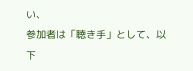い、
参加者は「聴き手」として、以下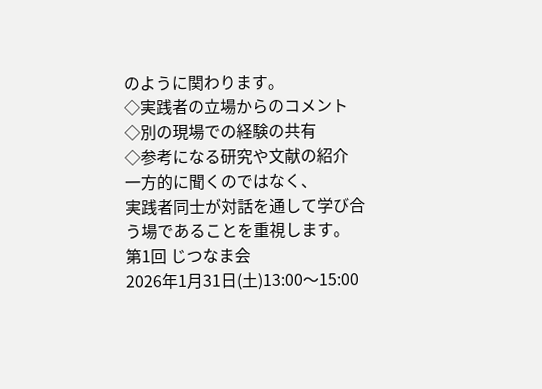のように関わります。
◇実践者の立場からのコメント
◇別の現場での経験の共有
◇参考になる研究や文献の紹介
一方的に聞くのではなく、
実践者同士が対話を通して学び合う場であることを重視します。
第1回 じつなま会
2026年1月31日(土)13:00〜15:00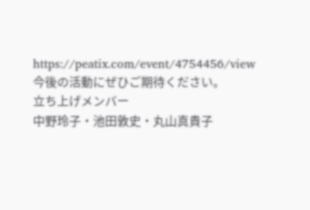https://peatix.com/event/4754456/view
今後の活動にぜひご期待ください。
立ち上げメンバー
中野玲子・池田敦史・丸山真貴子